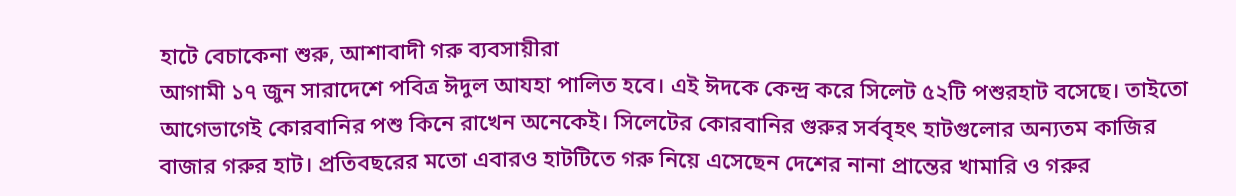হাটে বেচাকেনা শুরু, আশাবাদী গরু ব্যবসায়ীরা
আগামী ১৭ জুন সারাদেশে পবিত্র ঈদুল আযহা পালিত হবে। এই ঈদকে কেন্দ্র করে সিলেট ৫২টি পশুরহাট বসেছে। তাইতো আগেভাগেই কোরবানির পশু কিনে রাখেন অনেকেই। সিলেটের কোরবানির গুরুর সর্ববৃহৎ হাটগুলোর অন্যতম কাজির বাজার গরুর হাট। প্রতিবছরের মতো এবারও হাটটিতে গরু নিয়ে এসেছেন দেশের নানা প্রান্তের খামারি ও গরুর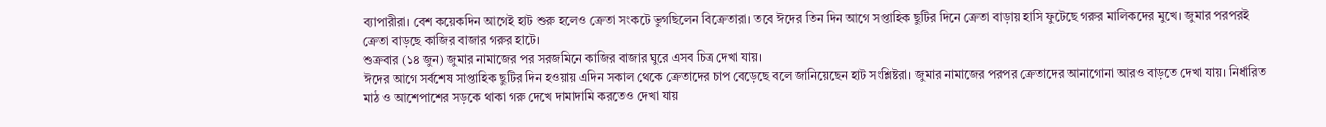ব্যাপারীরা। বেশ কয়েকদিন আগেই হাট শুরু হলেও ক্রেতা সংকটে ভুগছিলেন বিক্রেতারা। তবে ঈদের তিন দিন আগে সপ্তাহিক ছুটির দিনে ক্রেতা বাড়ায় হাসি ফুটেছে গরুর মালিকদের মুখে। জুমার পরপরই ক্রেতা বাড়ছে কাজির বাজার গরুর হাটে।
শুক্রবার (১৪ জুন) জুমার নামাজের পর সরজমিনে কাজির বাজার ঘুরে এসব চিত্র দেখা যায়।
ঈদের আগে সর্বশেষ সাপ্তাহিক ছুটির দিন হওয়ায় এদিন সকাল থেকে ক্রেতাদের চাপ বেড়েছে বলে জানিয়েছেন হাট সংশ্লিষ্টরা। জুমার নামাজের পরপর ক্রেতাদের আনাগোনা আরও বাড়তে দেখা যায়। নির্ধারিত মাঠ ও আশেপাশের সড়কে থাকা গরু দেখে দামাদামি করতেও দেখা যায়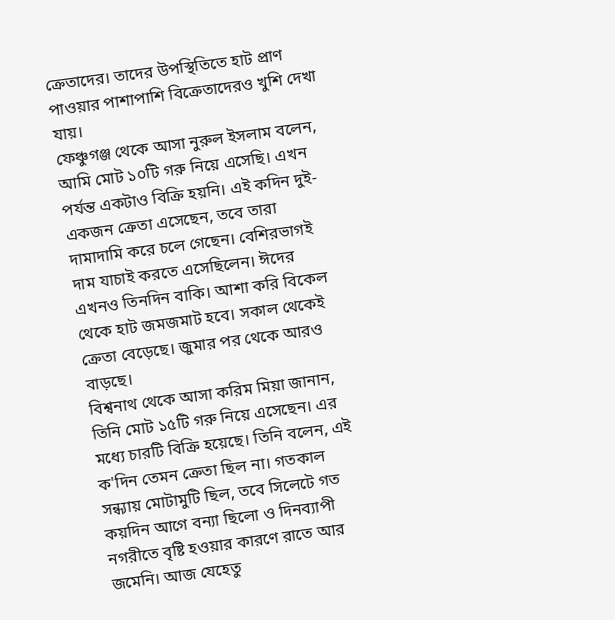ক্রেতাদের। তাদের উপস্থিতিতে হাট প্রাণ পাওয়ার পাশাপাশি বিক্রেতাদেরও খুশি দেখা যায়।
ফেঞ্চুগঞ্জ থেকে আসা নুরুল ইসলাম বলেন, আমি মোট ১০টি গরু নিয়ে এসেছি। এখন পর্যন্ত একটাও বিক্রি হয়নি। এই কদিন দুই-একজন ক্রেতা এসেছেন, তবে তারা দামাদামি করে চলে গেছেন। বেশিরভাগই দাম যাচাই করতে এসেছিলেন। ঈদের এখনও তিনদিন বাকি। আশা করি বিকেল থেকে হাট জমজমাট হবে। সকাল থেকেই ক্রেতা বেড়েছে। জুমার পর থেকে আরও বাড়ছে।
বিশ্বনাথ থেকে আসা করিম মিয়া জানান, তিনি মোট ১৫টি গরু নিয়ে এসেছেন। এর মধ্যে চারটি বিক্রি হয়েছে। তিনি বলেন, এই ক'দিন তেমন ক্রেতা ছিল না। গতকাল সন্ধ্যায় মোটামুটি ছিল, তবে সিলেটে গত কয়দিন আগে বন্যা ছিলো ও দিনব্যাপী নগরীতে বৃষ্টি হওয়ার কারণে রাতে আর জমেনি। আজ যেহেতু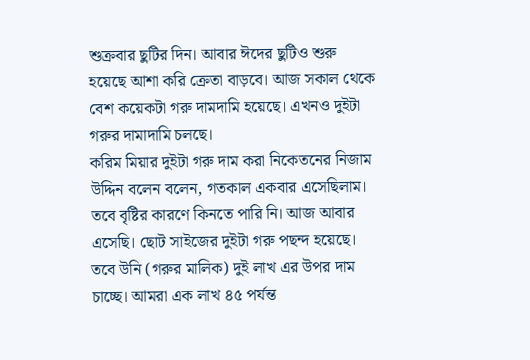শুক্রবার ছুটির দিন। আবার ঈদের ছুটিও শুরু হয়েছে আশা করি ক্রেতা বাড়বে। আজ সকাল থেকে বেশ কয়েকটা গরু দামদামি হয়েছে। এখনও দুইটা গরুর দামাদামি চলছে।
করিম মিয়ার দুইটা গরু দাম করা নিকেতনের নিজাম উদ্দিন বলেন বলেন, গতকাল একবার এসেছিলাম। তবে বৃষ্টির কারণে কিনতে পারি নি। আজ আবার এসেছি। ছোট সাইজের দুইটা গরু পছন্দ হয়েছে। তবে উনি (গরুর মালিক) দুই লাখ এর উপর দাম চাচ্ছে। আমরা এক লাখ ৪৫ পর্যন্ত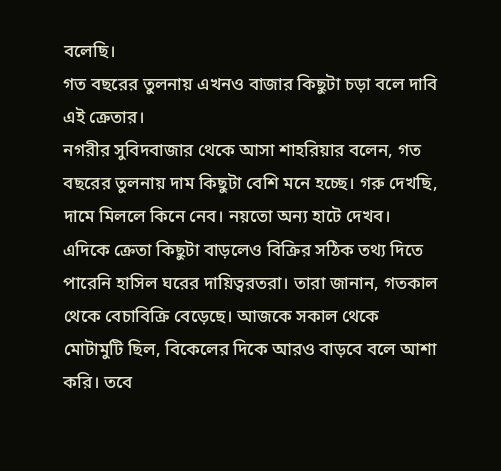বলেছি।
গত বছরের তুলনায় এখনও বাজার কিছুটা চড়া বলে দাবি এই ক্রেতার।
নগরীর সুবিদবাজার থেকে আসা শাহরিয়ার বলেন, গত বছরের তুলনায় দাম কিছুটা বেশি মনে হচ্ছে। গরু দেখছি, দামে মিললে কিনে নেব। নয়তো অন্য হাটে দেখব।
এদিকে ক্রেতা কিছুটা বাড়লেও বিক্রির সঠিক তথ্য দিতে পারেনি হাসিল ঘরের দায়িত্বরতরা। তারা জানান, গতকাল থেকে বেচাবিক্রি বেড়েছে। আজকে সকাল থেকে মোটামুটি ছিল, বিকেলের দিকে আরও বাড়বে বলে আশা করি। তবে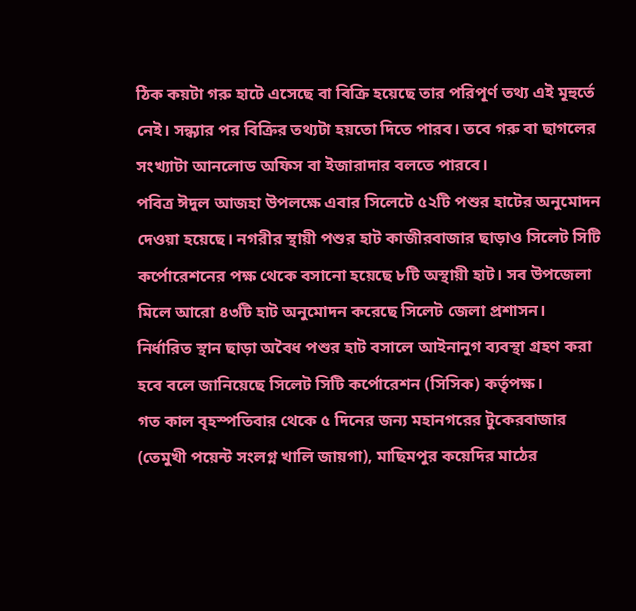ঠিক কয়টা গরু হাটে এসেছে বা বিক্রি হয়েছে তার পরিপূর্ণ তথ্য এই মূহুর্তে নেই। সন্ধ্যার পর বিক্রির তথ্যটা হয়তো দিতে পারব। তবে গরু বা ছাগলের সংখ্যাটা আনলোড অফিস বা ইজারাদার বলতে পারবে।
পবিত্র ঈদুল আজহা উপলক্ষে এবার সিলেটে ৫২টি পশুর হাটের অনুমোদন দেওয়া হয়েছে। নগরীর স্থায়ী পশুর হাট কাজীরবাজার ছাড়াও সিলেট সিটি কর্পোরেশনের পক্ষ থেকে বসানো হয়েছে ৮টি অস্থায়ী হাট। সব উপজেলা মিলে আরো ৪৩টি হাট অনুমোদন করেছে সিলেট জেলা প্রশাসন।
নির্ধারিত স্থান ছাড়া অবৈধ পশুর হাট বসালে আইনানুগ ব্যবস্থা গ্রহণ করা হবে বলে জানিয়েছে সিলেট সিটি কর্পোরেশন (সিসিক) কর্তৃপক্ষ।
গত কাল বৃহস্পতিবার থেকে ৫ দিনের জন্য মহানগরের টুকেরবাজার (তেমুখী পয়েন্ট সংলগ্ন খালি জায়গা), মাছিমপুর কয়েদির মাঠের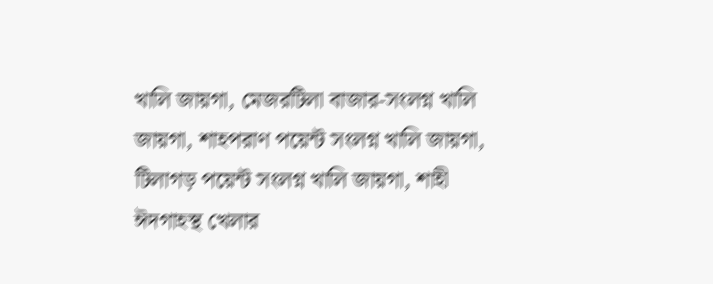খালি জায়গা, মেজরটিলা বাজার-সংলগ্ন খালি জায়গা, শাহপরাণ পয়েন্ট সংলগ্ন খালি জায়গা, টিলাগড় পয়েন্ট সংলগ্ন খালি জায়গা, শাহী ঈদগাহস্থ খেলার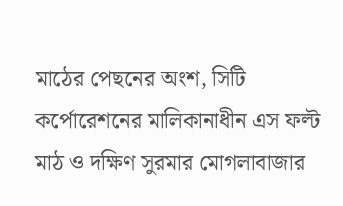মাঠের পেছনের অংশ, সিটি কর্পোরেশনের মালিকানাধীন এস ফল্ট মাঠ ও দক্ষিণ সুরমার মোগলাবাজার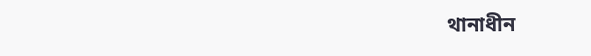থানাধীন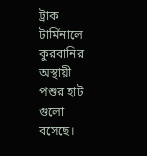ট্রাক টার্মিনালে কুরবানির অস্থায়ী পশুর হাট গুলো বসেছে।